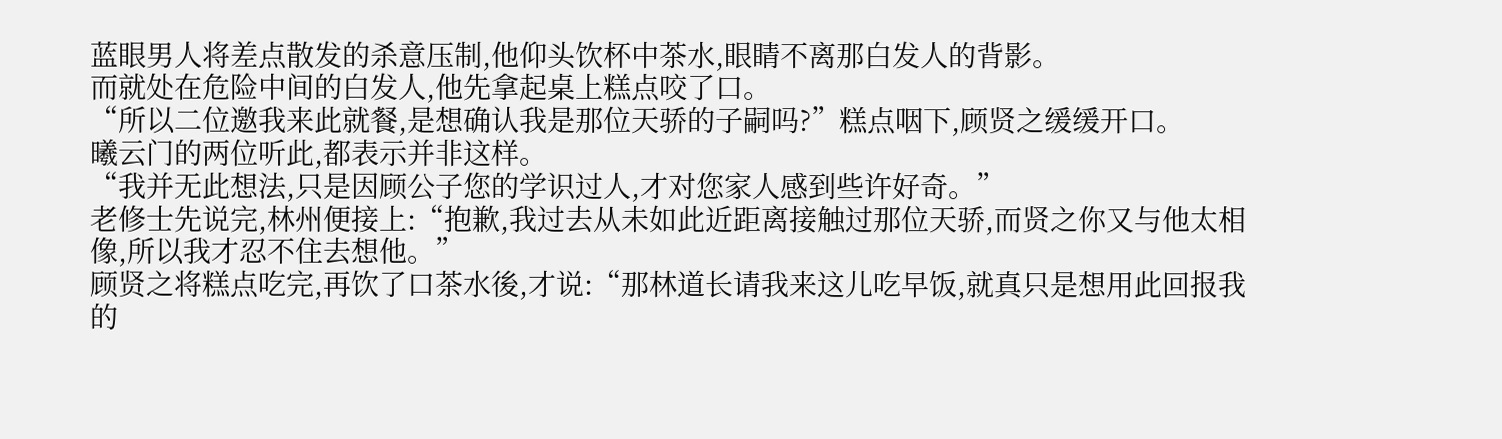蓝眼男人将差点散发的杀意压制,他仰头饮杯中茶水,眼睛不离那白发人的背影。
而就处在危险中间的白发人,他先拿起桌上糕点咬了口。
“所以二位邀我来此就餐,是想确认我是那位天骄的子嗣吗?”糕点咽下,顾贤之缓缓开口。
曦云门的两位听此,都表示并非这样。
“我并无此想法,只是因顾公子您的学识过人,才对您家人感到些许好奇。”
老修士先说完,林州便接上:“抱歉,我过去从未如此近距离接触过那位天骄,而贤之你又与他太相像,所以我才忍不住去想他。”
顾贤之将糕点吃完,再饮了口茶水後,才说:“那林道长请我来这儿吃早饭,就真只是想用此回报我的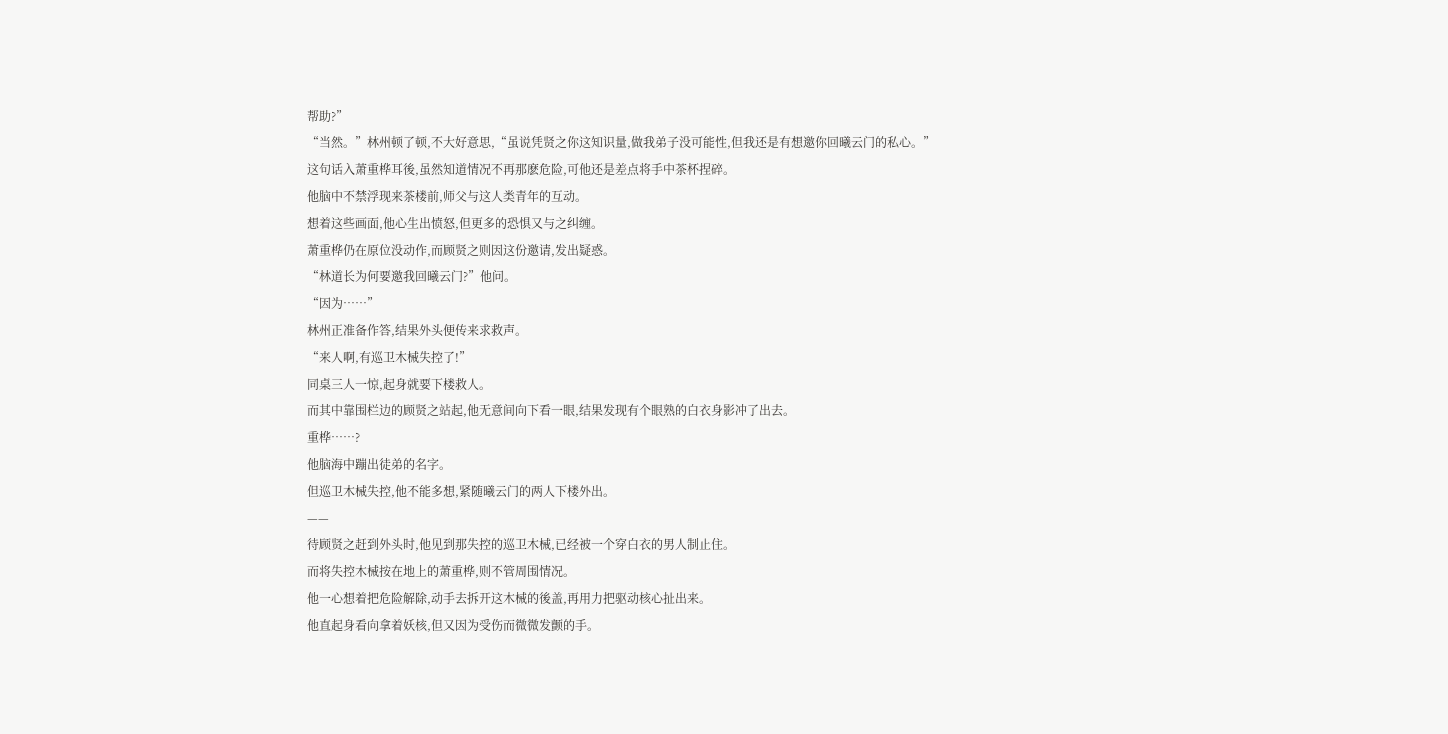帮助?”
“当然。”林州顿了顿,不大好意思,“虽说凭贤之你这知识量,做我弟子没可能性,但我还是有想邀你回曦云门的私心。”
这句话入萧重桦耳後,虽然知道情况不再那麽危险,可他还是差点将手中茶杯捏碎。
他脑中不禁浮现来茶楼前,师父与这人类青年的互动。
想着这些画面,他心生出愤怒,但更多的恐惧又与之纠缠。
萧重桦仍在原位没动作,而顾贤之则因这份邀请,发出疑惑。
“林道长为何要邀我回曦云门?”他问。
“因为……”
林州正准备作答,结果外头便传来求救声。
“来人啊,有巡卫木械失控了!”
同桌三人一惊,起身就要下楼救人。
而其中靠围栏边的顾贤之站起,他无意间向下看一眼,结果发现有个眼熟的白衣身影冲了出去。
重桦……?
他脑海中蹦出徒弟的名字。
但巡卫木械失控,他不能多想,紧随曦云门的两人下楼外出。
——
待顾贤之赶到外头时,他见到那失控的巡卫木械,已经被一个穿白衣的男人制止住。
而将失控木械按在地上的萧重桦,则不管周围情况。
他一心想着把危险解除,动手去拆开这木械的後盖,再用力把驱动核心扯出来。
他直起身看向拿着妖核,但又因为受伤而微微发颤的手。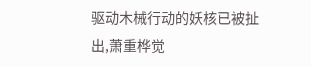驱动木械行动的妖核已被扯出,萧重桦觉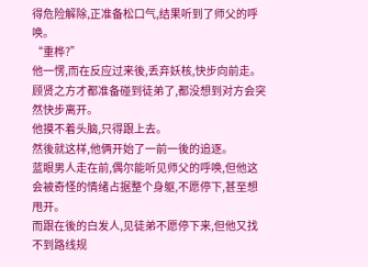得危险解除,正准备松口气,结果听到了师父的呼唤。
“重桦?”
他一愣,而在反应过来後,丢弃妖核,快步向前走。
顾贤之方才都准备碰到徒弟了,都没想到对方会突然快步离开。
他摸不着头脑,只得跟上去。
然後就这样,他俩开始了一前一後的追逐。
蓝眼男人走在前,偶尔能听见师父的呼唤,但他这会被奇怪的情绪占据整个身躯,不愿停下,甚至想甩开。
而跟在後的白发人,见徒弟不愿停下来,但他又找不到路线规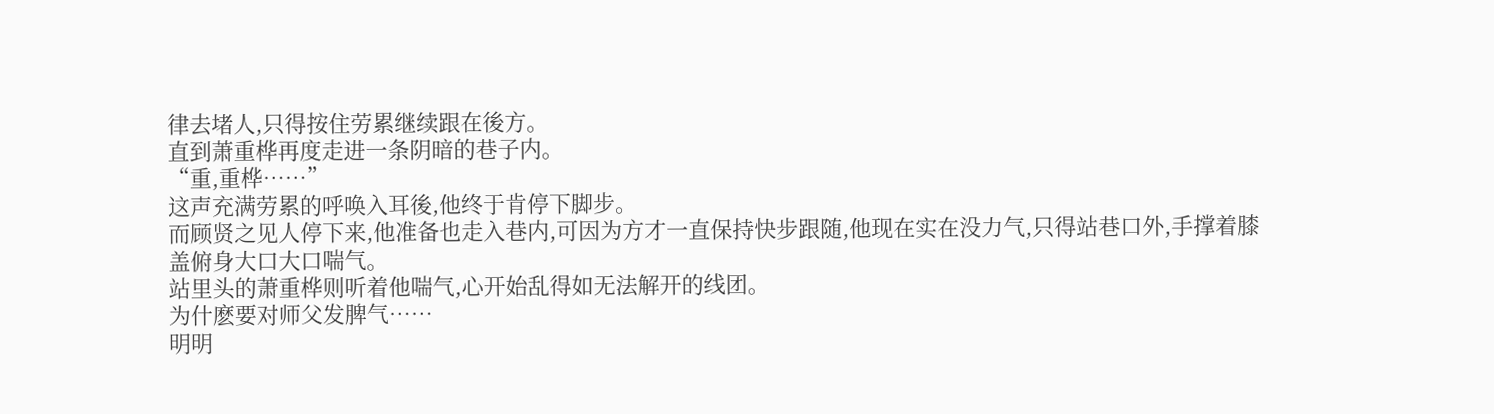律去堵人,只得按住劳累继续跟在後方。
直到萧重桦再度走进一条阴暗的巷子内。
“重,重桦……”
这声充满劳累的呼唤入耳後,他终于肯停下脚步。
而顾贤之见人停下来,他准备也走入巷内,可因为方才一直保持快步跟随,他现在实在没力气,只得站巷口外,手撑着膝盖俯身大口大口喘气。
站里头的萧重桦则听着他喘气,心开始乱得如无法解开的线团。
为什麽要对师父发脾气……
明明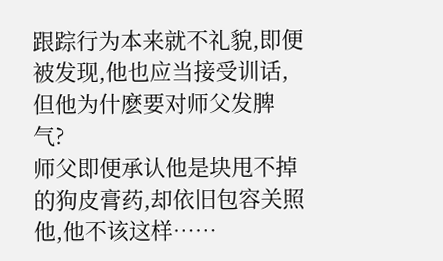跟踪行为本来就不礼貌,即便被发现,他也应当接受训话,但他为什麽要对师父发脾气?
师父即便承认他是块甩不掉的狗皮膏药,却依旧包容关照他,他不该这样……